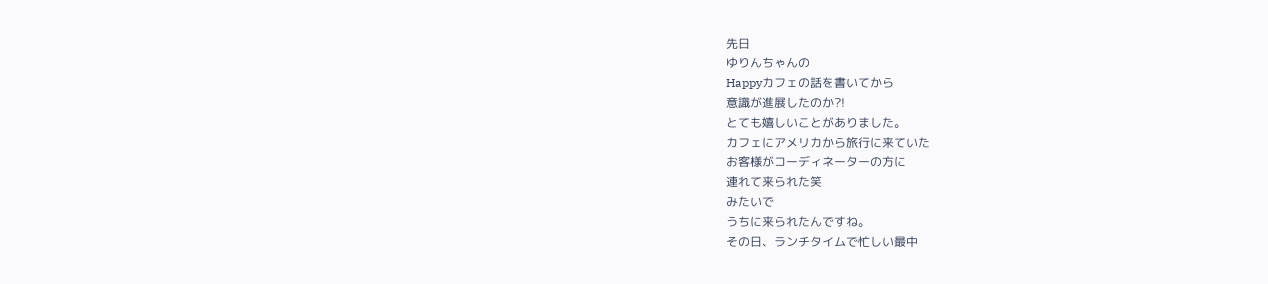先日
ゆりんちゃんの
Happyカフェの話を書いてから
意識が進展したのか?!
とても嬉しいことがありました。
カフェにアメリカから旅行に来ていた
お客様がコーディネーターの方に
連れて来られた笑
みたいで
うちに来られたんですね。
その日、ランチタイムで忙しい最中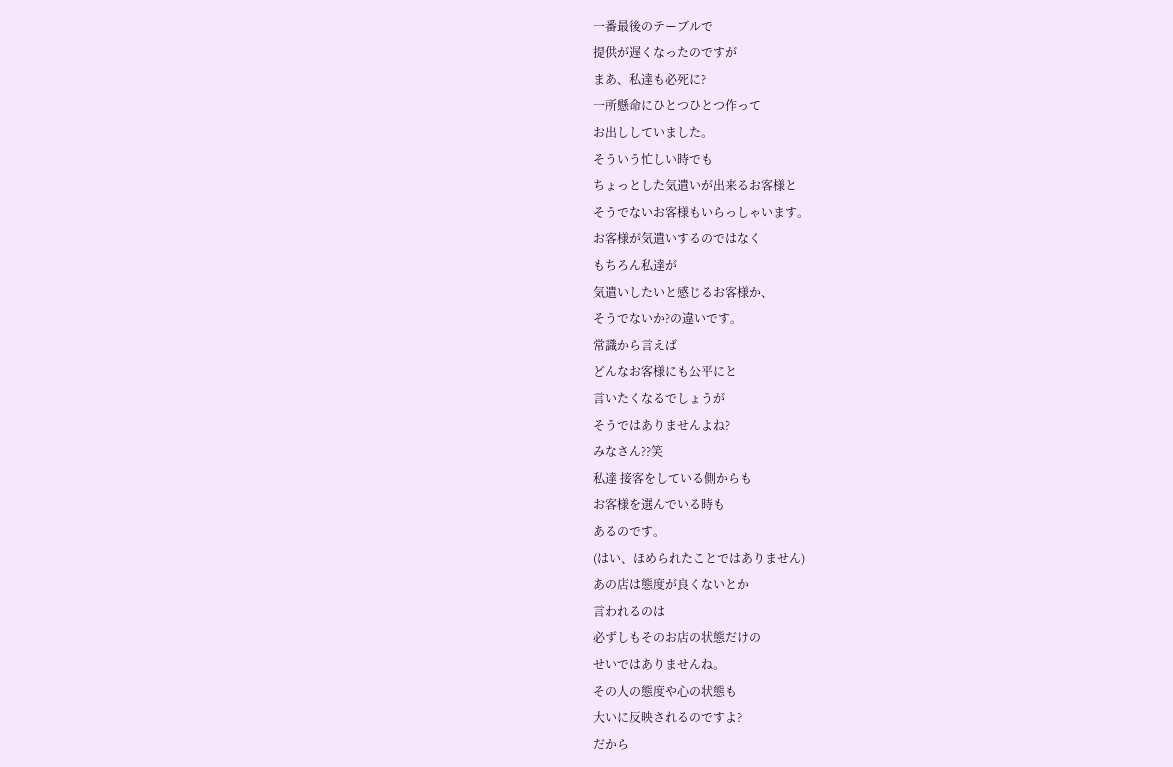一番最後のテーブルで
提供が遅くなったのですが
まあ、私達も必死に?
一所懸命にひとつひとつ作って
お出ししていました。
そういう忙しい時でも
ちょっとした気遣いが出来るお客様と
そうでないお客様もいらっしゃいます。
お客様が気遣いするのではなく
もちろん私達が
気遣いしたいと感じるお客様か、
そうでないか?の違いです。
常識から言えば
どんなお客様にも公平にと
言いたくなるでしょうが
そうではありませんよね?
みなさん??笑
私達 接客をしている側からも
お客様を選んでいる時も
あるのです。
(はい、ほめられたことではありません)
あの店は態度が良くないとか
言われるのは
必ずしもそのお店の状態だけの
せいではありませんね。
その人の態度や心の状態も
大いに反映されるのですよ?
だから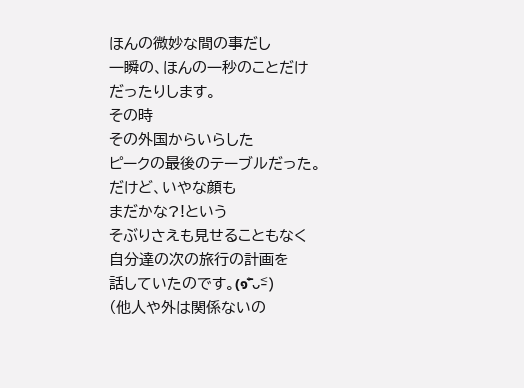ほんの微妙な間の事だし
一瞬の、ほんの一秒のことだけ
だったりします。
その時
その外国からいらした
ピークの最後のテーブルだった。
だけど、いやな顔も
まだかな?!という
そぶりさえも見せることもなく
自分達の次の旅行の計画を
話していたのです。(๑˃̵ᴗ˂̵)
(他人や外は関係ないの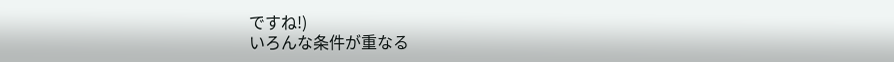ですね!)
いろんな条件が重なる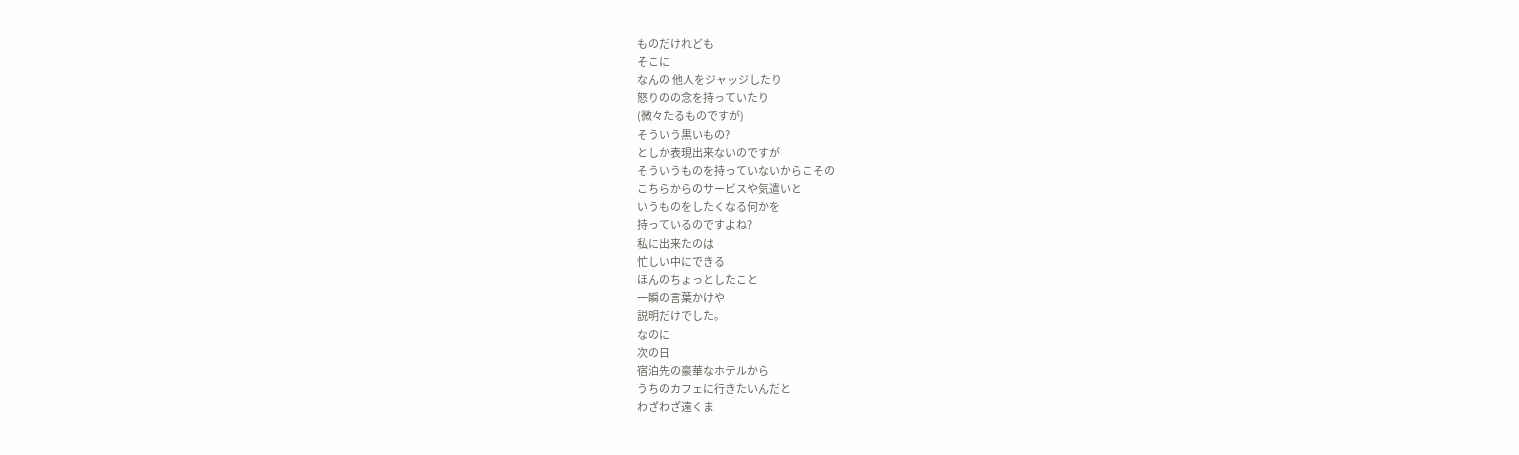ものだけれども
そこに
なんの 他人をジャッジしたり
怒りのの念を持っていたり
(微々たるものですが)
そういう黒いもの?
としか表現出来ないのですが
そういうものを持っていないからこその
こちらからのサービスや気遣いと
いうものをしたくなる何かを
持っているのですよね?
私に出来たのは
忙しい中にできる
ほんのちょっとしたこと
一瞬の言葉かけや
説明だけでした。
なのに
次の日
宿泊先の豪華なホテルから
うちのカフェに行きたいんだと
わざわざ遠くま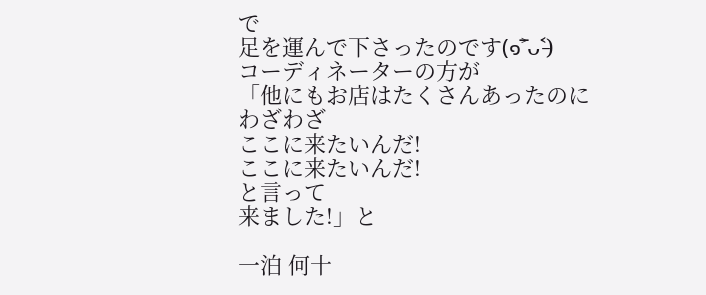で
足を運んで下さったのです(๑˃̵ᴗ˂̵)
コーディネーターの方が
「他にもお店はたくさんあったのに
わざわざ
ここに来たいんだ!
ここに来たいんだ!
と言って
来ました!」と

一泊 何十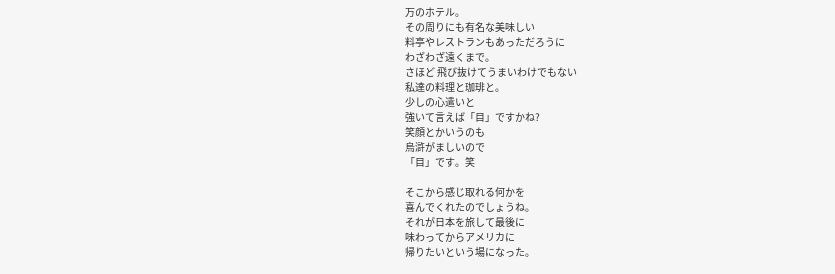万のホテル。
その周りにも有名な美味しい
料亭やレストランもあっただろうに
わざわざ遠くまで。
さほど 飛び抜けてうまいわけでもない
私達の料理と珈琲と。
少しの心遣いと
強いて言えば「目」ですかね?
笑顔とかいうのも
烏滸がましいので
「目」です。笑

そこから感じ取れる何かを
喜んでくれたのでしょうね。
それが日本を旅して最後に
味わってからアメリカに
帰りたいという場になった。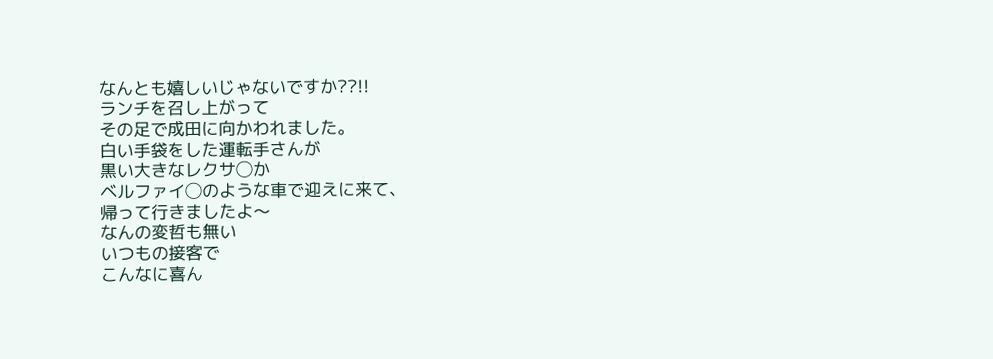なんとも嬉しいじゃないですか??!!
ランチを召し上がって
その足で成田に向かわれました。
白い手袋をした運転手さんが
黒い大きなレクサ◯か
ベルファイ◯のような車で迎えに来て、
帰って行きましたよ〜
なんの変哲も無い
いつもの接客で
こんなに喜ん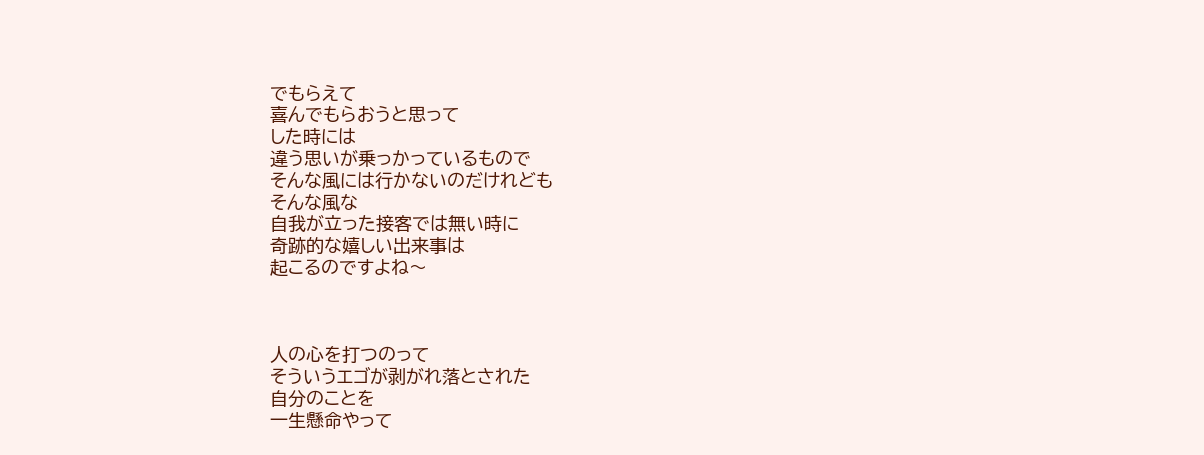でもらえて
喜んでもらおうと思って
した時には
違う思いが乗っかっているもので
そんな風には行かないのだけれども
そんな風な
自我が立った接客では無い時に
奇跡的な嬉しい出来事は
起こるのですよね〜



人の心を打つのって
そういうエゴが剥がれ落とされた
自分のことを
一生懸命やって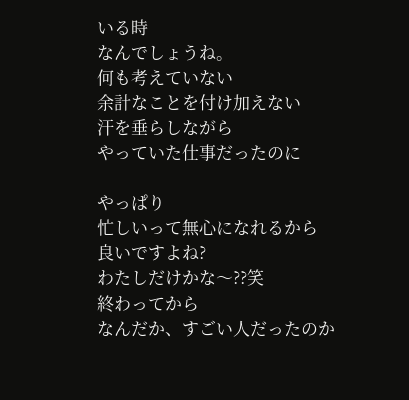いる時
なんでしょうね。
何も考えていない
余計なことを付け加えない
汗を垂らしながら
やっていた仕事だったのに

やっぱり
忙しいって無心になれるから
良いですよね?
わたしだけかな〜??笑
終わってから
なんだか、すごい人だったのか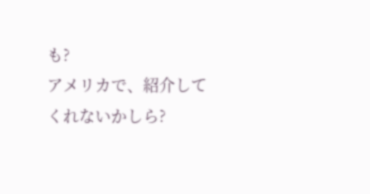も?
アメリカで、紹介してくれないかしら?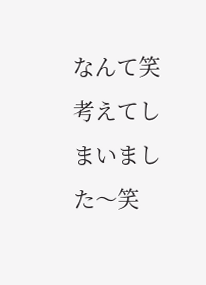なんて笑
考えてしまいました〜笑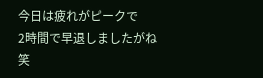今日は疲れがピークで
2時間で早退しましたがね笑